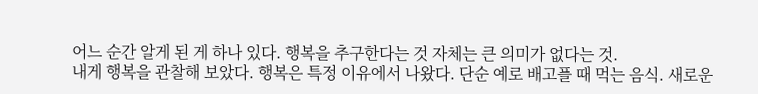어느 순간 알게 된 게 하나 있다. 행복을 추구한다는 것 자체는 큰 의미가 없다는 것.
내게 행복을 관찰해 보았다. 행복은 특정 이유에서 나왔다. 단순 예로 배고플 때 먹는 음식. 새로운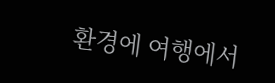환경에 여행에서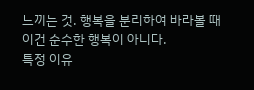느끼는 것. 행복을 분리하여 바라볼 때 이건 순수한 행복이 아니다.
특정 이유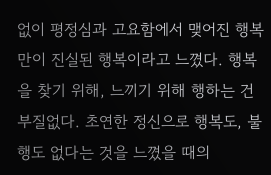없이 평정심과 고요함에서 맺어진 행복만이 진실된 행복이라고 느꼈다. 행복을 찾기 위해, 느끼기 위해 행하는 건 부질없다. 초연한 정신으로 행복도, 불행도 없다는 것을 느꼈을 때의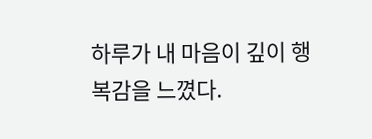하루가 내 마음이 깊이 행복감을 느꼈다.